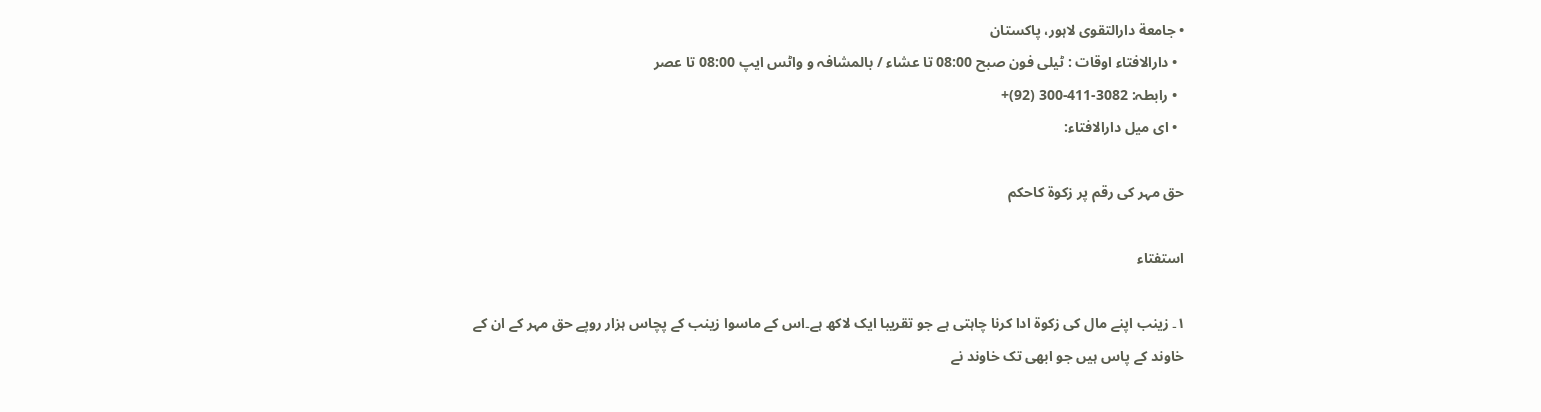• جامعة دارالتقوی لاہور، پاکستان
  • دارالافتاء اوقات : ٹیلی فون صبح 08:00 تا عشاء / بالمشافہ و واٹس ایپ 08:00 تا عصر
  • رابطہ: 3082-411-300 (92)+
  • ای میل دارالافتاء:

حق مہر کی رقم پر زکوۃ کاحکم

استفتاء

۱۔ زینب اپنے مال کی زکوۃ ادا کرنا چاہتی ہے جو تقریبا ایک لاکھ ہے۔اس کے ماسوا زینب کے پچاس ہزار روپے حق مہر کے ان کے خاوند کے پاس ہیں جو ابھی تک خاوند نے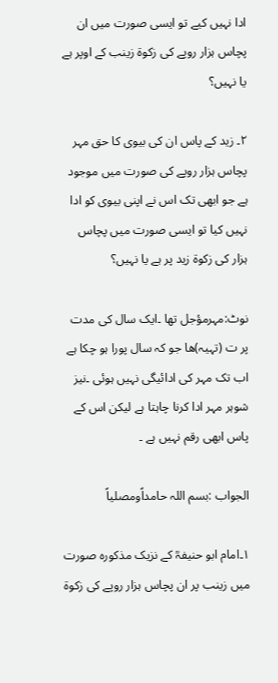ادا نہیں کیے تو ایسی صورت میں ان پچاس ہزار روپے کی زکوۃ زینب کے اوپر ہے یا نہیں؟

۲۔ زید کے پاس ان کی بیوی کا حق مہر پچاس ہزار روپے کی صورت میں موجود ہے جو ابھی تک اس نے اپنی بیوی کو ادا نہیں کیا تو ایسی صورت میں پچاس ہزار کی زکوۃ زید پر ہے یا نہیں؟

نوٹ:مہرمؤجل تھا ۔ایک سال کی مدت پر ت (تہیہ)ھا جو کہ سال پورا ہو چکا ہے اب تک مہر کی ادائیگی نہیں ہوئی ۔نیز شوہر مہر ادا کرنا چاہتا ہے لیکن اس کے پاس ابھی رقم نہیں ہے ۔

الجواب :بسم اللہ حامداًومصلیاً

۱۔امام ابو حنیفہؒ کے نزیک مذکورہ صورت میں زینب پر ان پچاس ہزار روپے کی زکوۃ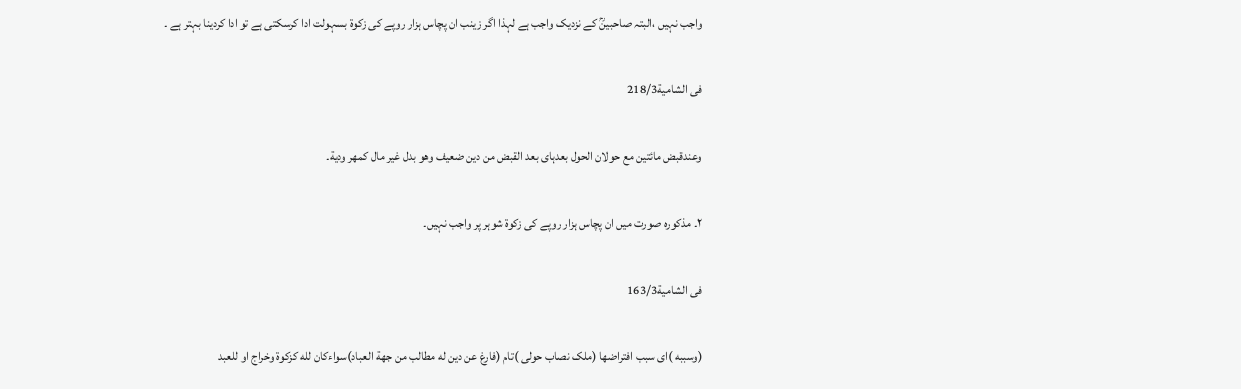واجب نہیں ،البتہ صاحبینؒ کے نزدیک واجب ہے لہذا اگر زینب ان پچاس ہزار روپے کی زکوۃ بسہولت ادا کرسکتی ہے تو ادا کردینا بہتر ہے ۔

فی الشامیة218/3

وعندقبض مائتین مع حولان الحول بعدہای بعد القبض من دین ضعیف وھو بدل غیر مال کمهر ودیة۔

۲۔ مذکوره صورت میں ان پچاس ہزار روپے کی زکوۃ شوہر پر واجب نہیں۔

فی الشامیة163/3

(وسببه )ای سبب افتراضها (ملک نصاب حولی )تام (فارغ عن دین له مطالب من جهة العباد)سواءکان لله کزکوة وخراج او للعبد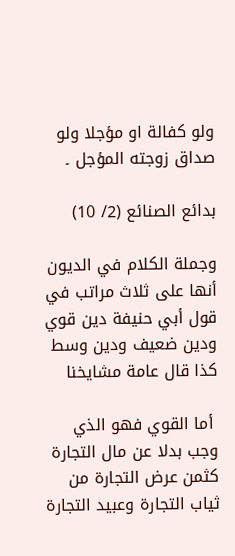ولو کفالة او مؤجلا ولو صداق زوجته المؤجل ۔

بدائع الصنائع (2/ 10)

وجملة الكلام في الديون أنها على ثلاث مراتب في قول أبي حنيفة دين قوي ودين ضعيف ودين وسط كذا قال عامة مشايخنا

 أما القوي فهو الذي وجب بدلا عن مال التجارة كثمن عرض التجارة من ثياب التجارة وعبيد التجارة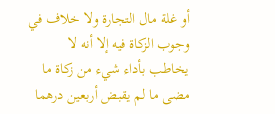أو غلة مال التجارة ولا خلاف في وجوب الزكاة فيه إلا أنه لا يخاطب بأداء شيء من زكاة ما مضى ما لم يقبض أربعين درهما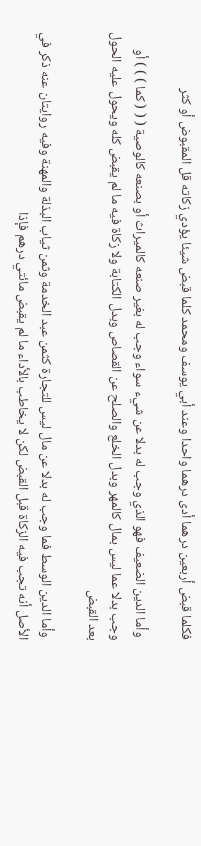فكلما قبض أربعين درهما أدى درهما واحدا وعند أبي يوسف ومحمد كلما قبض شيئا يؤدي زكاته قل المقبوض أو كثر

 وأما الدين الضعيف فهو الذي وجب له بدلا عن شيء سواء وجب له بغير صنعه كالميراث أو بصنعه كالوصية ( ( ( كما ) ) ) أو وجب بدلا عما ليس بمال كالمهر وبدل الخلع والصلح عن القصاص وبدل الكتابة ولا زكاة فيه ما لم يقبض كله ويحول عليه الحول بعد القبض

 وأما الدين الوسط فما وجب له بدلا عن مال ليس للتجارة كثمن عبد الخدمة وثمن ثياب البذلة والمهنة وفيه روايتان عنه ذكر في الأصل أنه تجب فيه الزكاة قبل القبض لكن لا يخاطب بالأداء ما لم يقبض مائتي درهم فإذا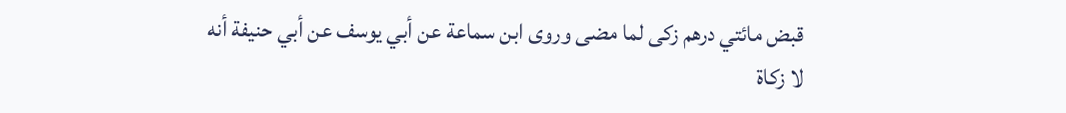قبض مائتي درهم زكى لما مضى وروى ابن سماعة عن أبي يوسف عن أبي حنيفة أنه لا زكاة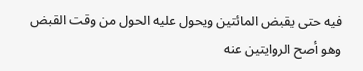فيه حتى يقبض المائتين ويحول عليه الحول من وقت القبض وهو أصح الروايتين عنه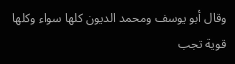وقال أبو يوسف ومحمد الديون كلها سواء وكلها قوية تجب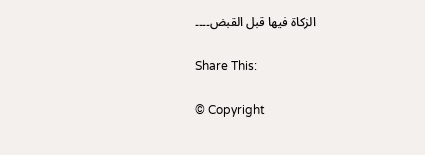الزكاة فيها قبل القبض۔۔۔۔

Share This:

© Copyright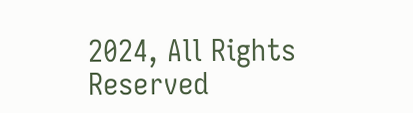2024, All Rights Reserved